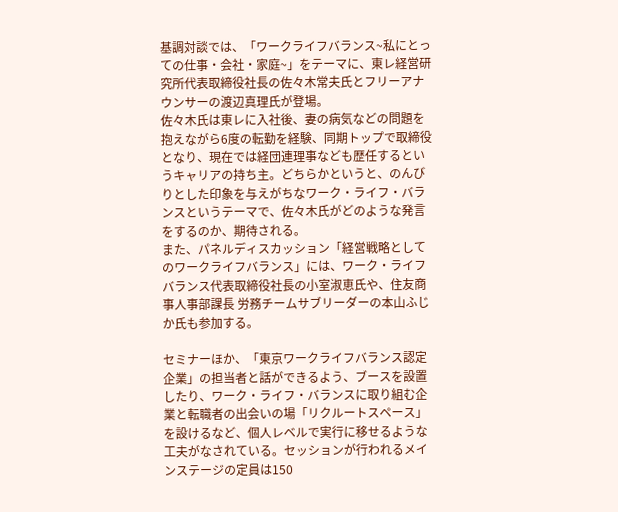基調対談では、「ワークライフバランス~私にとっての仕事・会社・家庭~」をテーマに、東レ経営研究所代表取締役社長の佐々木常夫氏とフリーアナウンサーの渡辺真理氏が登場。
佐々木氏は東レに入社後、妻の病気などの問題を抱えながら6度の転勤を経験、同期トップで取締役となり、現在では経団連理事なども歴任するというキャリアの持ち主。どちらかというと、のんびりとした印象を与えがちなワーク・ライフ・バランスというテーマで、佐々木氏がどのような発言をするのか、期待される。
また、パネルディスカッション「経営戦略としてのワークライフバランス」には、ワーク・ライフバランス代表取締役社長の小室淑恵氏や、住友商事人事部課長 労務チームサブリーダーの本山ふじか氏も参加する。

セミナーほか、「東京ワークライフバランス認定企業」の担当者と話ができるよう、ブースを設置したり、ワーク・ライフ・バランスに取り組む企業と転職者の出会いの場「リクルートスペース」を設けるなど、個人レベルで実行に移せるような工夫がなされている。セッションが行われるメインステージの定員は150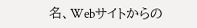名、Webサイトからの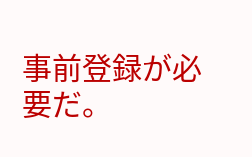事前登録が必要だ。